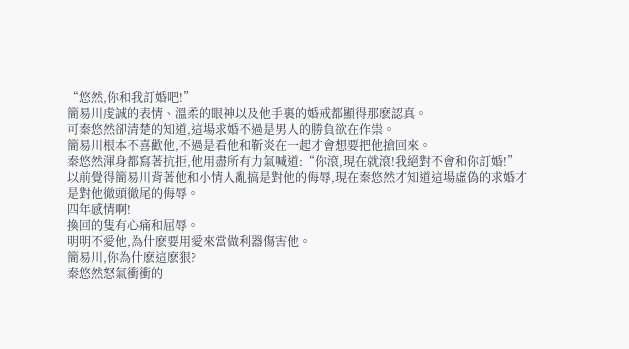“悠然,你和我訂婚吧!”
簡易川虔誠的表情、溫柔的眼神以及他手裏的婚戒都顯得那麽認真。
可秦悠然卻清楚的知道,這場求婚不過是男人的勝負欲在作祟。
簡易川根本不喜歡他,不過是看他和靳炎在一起才會想要把他搶回來。
秦悠然渾身都寫著抗拒,他用盡所有力氣喊道:“你滾,現在就滾!我絕對不會和你訂婚!”
以前覺得簡易川背著他和小情人亂搞是對他的侮辱,現在秦悠然才知道這場虛偽的求婚才是對他徹頭徹尾的侮辱。
四年感情啊!
換回的隻有心痛和屈辱。
明明不愛他,為什麽要用愛來當做利器傷害他。
簡易川,你為什麽這麽狠?
秦悠然怒氣衝衝的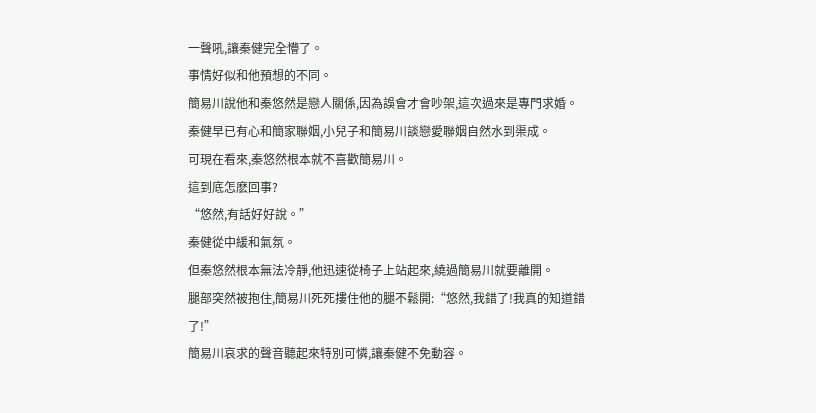一聲吼,讓秦健完全懵了。
事情好似和他預想的不同。
簡易川說他和秦悠然是戀人關係,因為誤會才會吵架,這次過來是專門求婚。
秦健早已有心和簡家聯姻,小兒子和簡易川談戀愛聯姻自然水到渠成。
可現在看來,秦悠然根本就不喜歡簡易川。
這到底怎麽回事?
“悠然,有話好好說。”
秦健從中緩和氣氛。
但秦悠然根本無法冷靜,他迅速從椅子上站起來,繞過簡易川就要離開。
腿部突然被抱住,簡易川死死摟住他的腿不鬆開:“悠然,我錯了!我真的知道錯了!”
簡易川哀求的聲音聽起來特別可憐,讓秦健不免動容。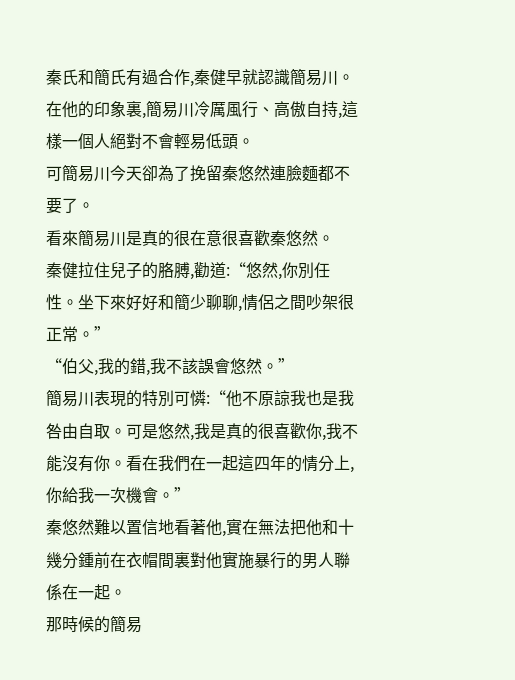秦氏和簡氏有過合作,秦健早就認識簡易川。在他的印象裏,簡易川冷厲風行、高傲自持,這樣一個人絕對不會輕易低頭。
可簡易川今天卻為了挽留秦悠然連臉麵都不要了。
看來簡易川是真的很在意很喜歡秦悠然。
秦健拉住兒子的胳膊,勸道:“悠然,你別任性。坐下來好好和簡少聊聊,情侶之間吵架很正常。”
“伯父,我的錯,我不該誤會悠然。”
簡易川表現的特別可憐:“他不原諒我也是我咎由自取。可是悠然,我是真的很喜歡你,我不能沒有你。看在我們在一起這四年的情分上,你給我一次機會。”
秦悠然難以置信地看著他,實在無法把他和十幾分鍾前在衣帽間裏對他實施暴行的男人聯係在一起。
那時候的簡易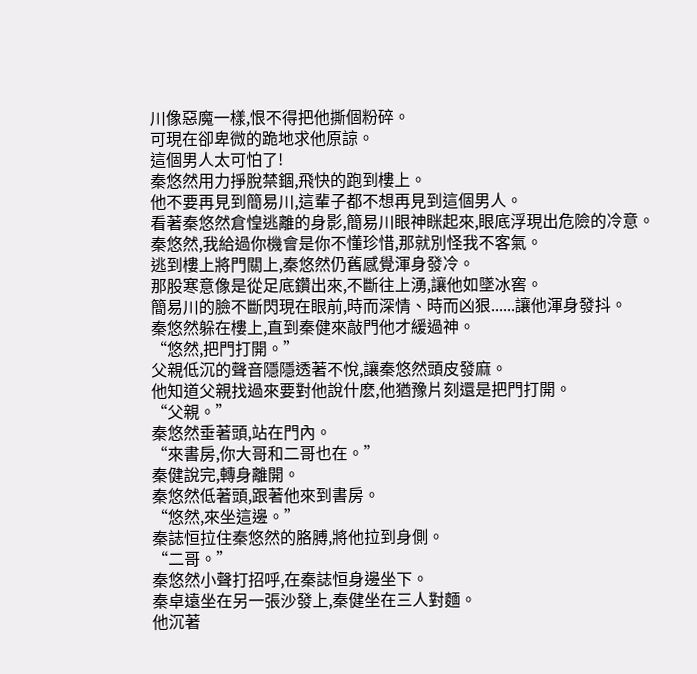川像惡魔一樣,恨不得把他撕個粉碎。
可現在卻卑微的跪地求他原諒。
這個男人太可怕了!
秦悠然用力掙脫禁錮,飛快的跑到樓上。
他不要再見到簡易川,這輩子都不想再見到這個男人。
看著秦悠然倉惶逃離的身影,簡易川眼神眯起來,眼底浮現出危險的冷意。
秦悠然,我給過你機會是你不懂珍惜,那就別怪我不客氣。
逃到樓上將門關上,秦悠然仍舊感覺渾身發冷。
那股寒意像是從足底鑽出來,不斷往上湧,讓他如墜冰窖。
簡易川的臉不斷閃現在眼前,時而深情、時而凶狠......讓他渾身發抖。
秦悠然躲在樓上,直到秦健來敲門他才緩過神。
“悠然,把門打開。”
父親低沉的聲音隱隱透著不悅,讓秦悠然頭皮發麻。
他知道父親找過來要對他說什麽,他猶豫片刻還是把門打開。
“父親。”
秦悠然垂著頭,站在門內。
“來書房,你大哥和二哥也在。”
秦健說完,轉身離開。
秦悠然低著頭,跟著他來到書房。
“悠然,來坐這邊。”
秦誌恒拉住秦悠然的胳膊,將他拉到身側。
“二哥。”
秦悠然小聲打招呼,在秦誌恒身邊坐下。
秦卓遠坐在另一張沙發上,秦健坐在三人對麵。
他沉著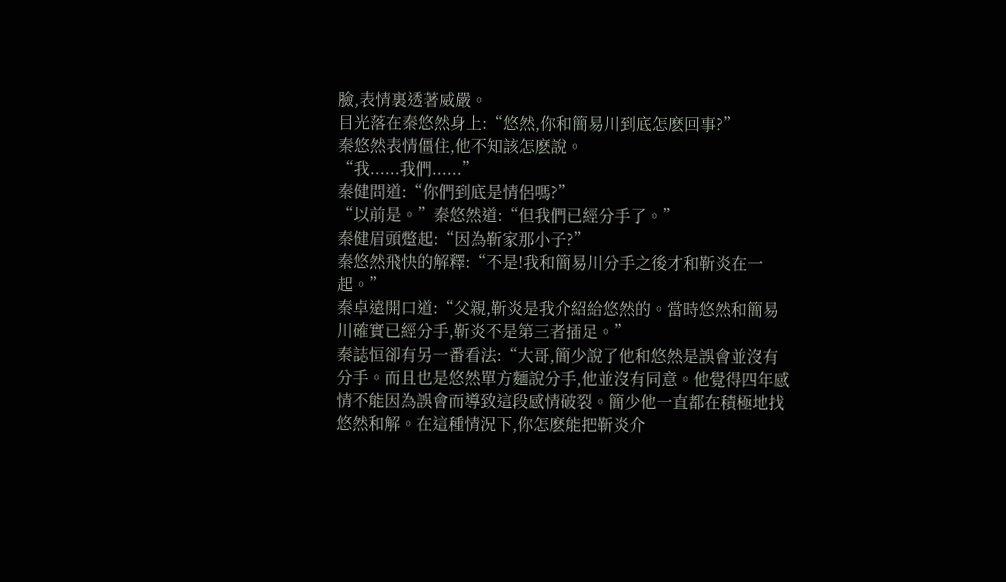臉,表情裏透著威嚴。
目光落在秦悠然身上:“悠然,你和簡易川到底怎麽回事?”
秦悠然表情僵住,他不知該怎麽說。
“我......我們......”
秦健問道:“你們到底是情侶嗎?”
“以前是。”秦悠然道:“但我們已經分手了。”
秦健眉頭蹩起:“因為靳家那小子?”
秦悠然飛快的解釋:“不是!我和簡易川分手之後才和靳炎在一起。”
秦卓遠開口道:“父親,靳炎是我介紹給悠然的。當時悠然和簡易川確實已經分手,靳炎不是第三者插足。”
秦誌恒卻有另一番看法:“大哥,簡少說了他和悠然是誤會並沒有分手。而且也是悠然單方麵說分手,他並沒有同意。他覺得四年感情不能因為誤會而導致這段感情破裂。簡少他一直都在積極地找悠然和解。在這種情況下,你怎麽能把靳炎介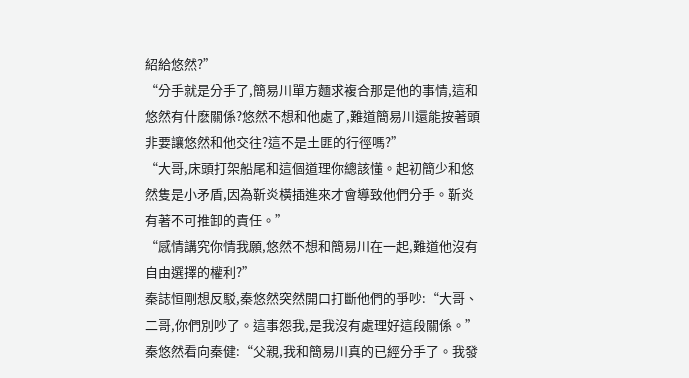紹給悠然?”
“分手就是分手了,簡易川單方麵求複合那是他的事情,這和悠然有什麽關係?悠然不想和他處了,難道簡易川還能按著頭非要讓悠然和他交往?這不是土匪的行徑嗎?”
“大哥,床頭打架船尾和這個道理你總該懂。起初簡少和悠然隻是小矛盾,因為靳炎橫插進來才會導致他們分手。靳炎有著不可推卸的責任。”
“感情講究你情我願,悠然不想和簡易川在一起,難道他沒有自由選擇的權利?”
秦誌恒剛想反駁,秦悠然突然開口打斷他們的爭吵:“大哥、二哥,你們別吵了。這事怨我,是我沒有處理好這段關係。”
秦悠然看向秦健:“父親,我和簡易川真的已經分手了。我發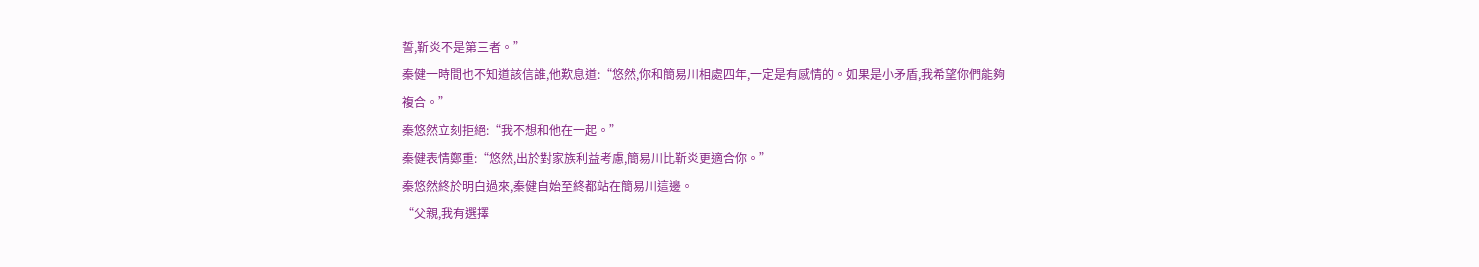誓,靳炎不是第三者。”
秦健一時間也不知道該信誰,他歎息道:“悠然,你和簡易川相處四年,一定是有感情的。如果是小矛盾,我希望你們能夠複合。”
秦悠然立刻拒絕:“我不想和他在一起。”
秦健表情鄭重:“悠然,出於對家族利益考慮,簡易川比靳炎更適合你。”
秦悠然終於明白過來,秦健自始至終都站在簡易川這邊。
“父親,我有選擇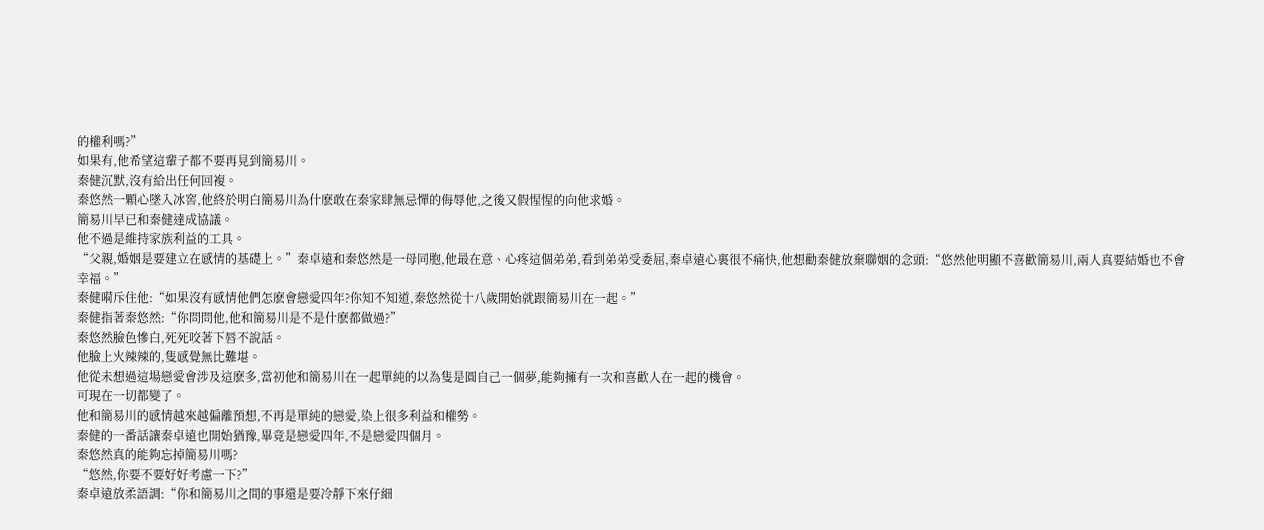的權利嗎?”
如果有,他希望這輩子都不要再見到簡易川。
秦健沉默,沒有給出任何回複。
秦悠然一顆心墜入冰窖,他終於明白簡易川為什麽敢在秦家肆無忌憚的侮辱他,之後又假惺惺的向他求婚。
簡易川早已和秦健達成協議。
他不過是維持家族利益的工具。
“父親,婚姻是要建立在感情的基礎上。”秦卓遠和秦悠然是一母同胞,他最在意、心疼這個弟弟,看到弟弟受委屈,秦卓遠心裏很不痛快,他想勸秦健放棄聯姻的念頭:“悠然他明顯不喜歡簡易川,兩人真要結婚也不會幸福。”
秦健嗬斥住他:“如果沒有感情他們怎麽會戀愛四年?你知不知道,秦悠然從十八歲開始就跟簡易川在一起。”
秦健指著秦悠然:“你問問他,他和簡易川是不是什麽都做過?”
秦悠然臉色慘白,死死咬著下唇不說話。
他臉上火辣辣的,隻感覺無比難堪。
他從未想過這場戀愛會涉及這麽多,當初他和簡易川在一起單純的以為隻是圓自己一個夢,能夠擁有一次和喜歡人在一起的機會。
可現在一切都變了。
他和簡易川的感情越來越偏離預想,不再是單純的戀愛,染上很多利益和權勢。
秦健的一番話讓秦卓遠也開始猶豫,畢竟是戀愛四年,不是戀愛四個月。
秦悠然真的能夠忘掉簡易川嗎?
“悠然,你要不要好好考慮一下?”
秦卓遠放柔語調:“你和簡易川之間的事還是要冷靜下來仔細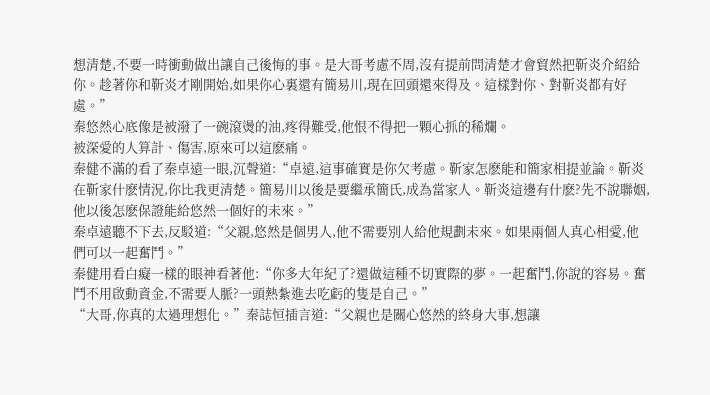想清楚,不要一時衝動做出讓自己後悔的事。是大哥考慮不周,沒有提前問清楚才會貿然把靳炎介紹給你。趁著你和靳炎才剛開始,如果你心裏還有簡易川,現在回頭還來得及。這樣對你、對靳炎都有好處。”
秦悠然心底像是被潑了一碗滾燙的油,疼得難受,他恨不得把一顆心抓的稀爛。
被深愛的人算計、傷害,原來可以這麽痛。
秦健不滿的看了秦卓遠一眼,沉聲道:“卓遠,這事確實是你欠考慮。靳家怎麽能和簡家相提並論。靳炎在靳家什麽情況,你比我更清楚。簡易川以後是要繼承簡氏,成為當家人。靳炎這邊有什麽?先不說聯姻,他以後怎麽保證能給悠然一個好的未來。”
秦卓遠聽不下去,反駁道:“父親,悠然是個男人,他不需要別人給他規劃未來。如果兩個人真心相愛,他們可以一起奮鬥。”
秦健用看白癡一樣的眼神看著他:“你多大年紀了?還做這種不切實際的夢。一起奮鬥,你說的容易。奮鬥不用啟動資金,不需要人脈?一頭熱紮進去吃虧的隻是自己。”
“大哥,你真的太過理想化。”秦誌恒插言道:“父親也是關心悠然的終身大事,想讓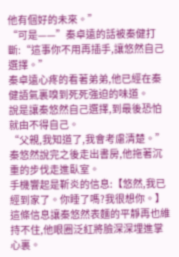他有個好的未來。”
“可是——”秦卓遠的話被秦健打斷:“這事你不用再插手,讓悠然自己選擇。”
秦卓遠心疼的看著弟弟,他已經在秦健語氣裏嗅到死死強迫的味道。
說是讓秦悠然自己選擇,到最後恐怕就由不得自己。
“父親,我知道了,我會考慮清楚。”
秦悠然說完之後走出書房,他拖著沉重的步伐走進臥室。
手機響起是靳炎的信息:【悠然,我已經到家了。你睡了嗎?我很想你。】
這條信息讓秦悠然表麵的平靜再也維持不住,他眼圈泛紅將臉深深埋進掌心裏。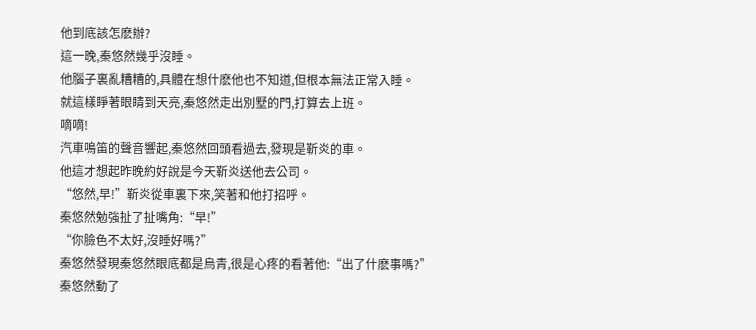他到底該怎麽辦?
這一晚,秦悠然幾乎沒睡。
他腦子裏亂糟糟的,具體在想什麽他也不知道,但根本無法正常入睡。
就這樣睜著眼睛到天亮,秦悠然走出別墅的門,打算去上班。
嘀嘀!
汽車鳴笛的聲音響起,秦悠然回頭看過去,發現是靳炎的車。
他這才想起昨晚約好說是今天靳炎送他去公司。
“悠然,早!”靳炎從車裏下來,笑著和他打招呼。
秦悠然勉強扯了扯嘴角:“早!”
“你臉色不太好,沒睡好嗎?”
秦悠然發現秦悠然眼底都是烏青,很是心疼的看著他:“出了什麽事嗎?”
秦悠然動了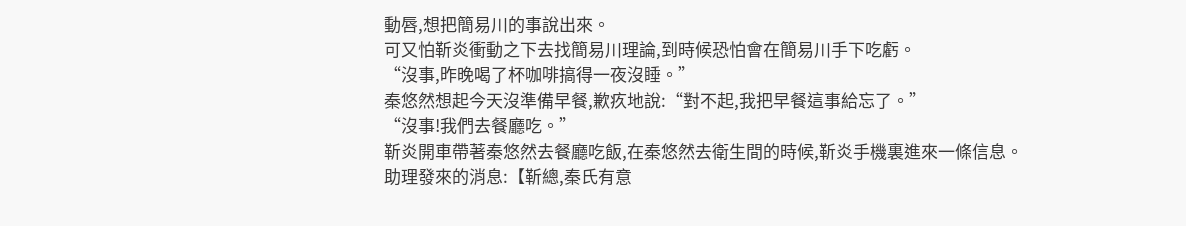動唇,想把簡易川的事說出來。
可又怕靳炎衝動之下去找簡易川理論,到時候恐怕會在簡易川手下吃虧。
“沒事,昨晚喝了杯咖啡搞得一夜沒睡。”
秦悠然想起今天沒準備早餐,歉疚地說:“對不起,我把早餐這事給忘了。”
“沒事!我們去餐廳吃。”
靳炎開車帶著秦悠然去餐廳吃飯,在秦悠然去衛生間的時候,靳炎手機裏進來一條信息。
助理發來的消息:【靳總,秦氏有意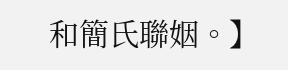和簡氏聯姻。】